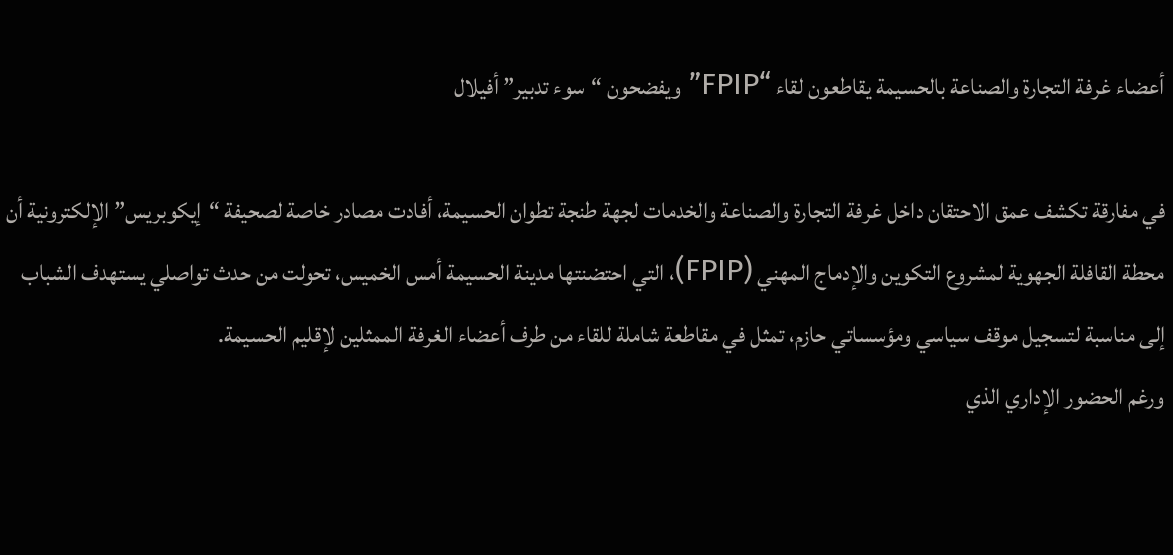أعضاء غرفة التجارة والصناعة بالحسيمة يقاطعون لقاء “FPIP” ويفضحون “سوء تدبير” أفيلال

في مفارقة تكشف عمق الاحتقان داخل غرفة التجارة والصناعة والخدمات لجهة طنجة تطوان الحسيمة، أفادت مصادر خاصة لصحيفة “إيكوبريس” الإلكترونية أن محطة القافلة الجهوية لمشروع التكوين والإدماج المهني (FPIP)، التي احتضنتها مدينة الحسيمة أمس الخميس، تحولت من حدث تواصلي يستهدف الشباب إلى مناسبة لتسجيل موقف سياسي ومؤسساتي حازم، تمثل في مقاطعة شاملة للقاء من طرف أعضاء الغرفة الممثلين لإقليم الحسيمة.
ورغم الحضور الإداري الذي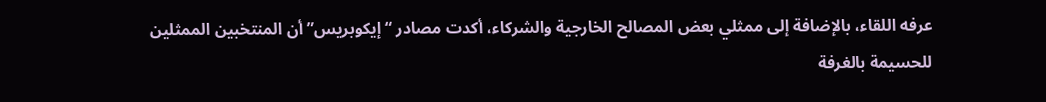عرفه اللقاء، بالإضافة إلى ممثلي بعض المصالح الخارجية والشركاء، أكدت مصادر “إيكوبريس” أن المنتخبين الممثلين للحسيمة بالغرفة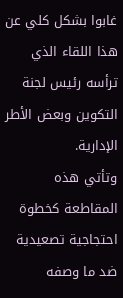غابوا بشكل كلي عن هذا اللقاء الذي ترأسه رئيس لجنة التكوين وبعض الأطر الإدارية.
وتأتي هذه المقاطعة كخطوة احتجاجية تصعيدية ضد ما وصفه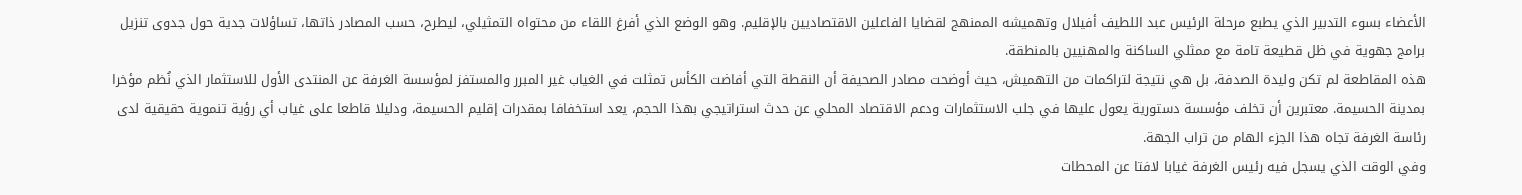الأعضاء بسوء التدبير الذي يطبع مرحلة الرئيس عبد اللطيف أفيلال وتهميشه الممنهج لقضايا الفاعلين الاقتصاديين بالإقليم. وهو الوضع الذي أفرغ اللقاء من محتواه التمثيلي، ليطرح، حسب المصادر ذاتها، تساؤلات جدية حول جدوى تنزيل برامج جهوية في ظل قطيعة تامة مع ممثلي الساكنة والمهنيين بالمنطقة.
هذه المقاطعة لم تكن وليدة الصدفة، بل هي نتيجة لتراكمات من التهميش، حيث أوضحت مصادر الصحيفة أن النقطة التي أفاضت الكأس تمثلت في الغياب غير المبرر والمستفز لمؤسسة الغرفة عن المنتدى الأول للاستثمار الذي نُظم مؤخرا بمدينة الحسيمة. معتبرين أن تخلف مؤسسة دستورية يعول عليها في جلب الاستثمارات ودعم الاقتصاد المحلي عن حدث استراتيجي بهذا الحجم، يعد استخفافا بمقدرات إقليم الحسيمة، ودليلا قاطعا على غياب أي رؤية تنموية حقيقية لدى رئاسة الغرفة تجاه هذا الجزء الهام من تراب الجهة.
وفي الوقت الذي يسجل فيه رئيس الغرفة غيابا لافتا عن المحطات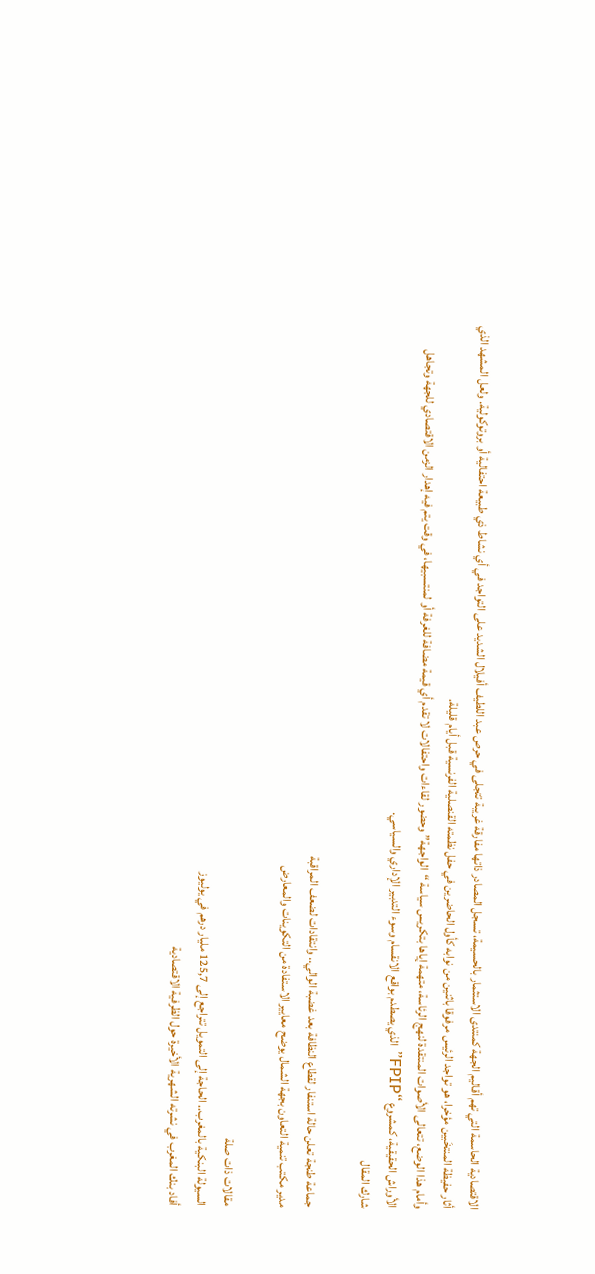الاقتصادية الحاسمة التي تهم أقاليم الجهة كمنتدى الاستثمار بالحسيمة، تسجل المصادر ذاتها مفارقة غريبة تتجلى في حرص عبد اللطيف أفيلال الشديد على التواجد في أي نشاط ذي طبيعة احتفالية أو بروتوكولية. ولعل المشهد الذي أثار حفيظة المنتخَبين مؤخرا، هو تواجد الرئيس مرفوقا باثنين من نوابه كأول الحاضرين في حفل نظمته القنصلية الفرنسية قبل أيام قليلة.
وأمام هذا الوضع، تتعالى الأصوات المنتقدة لنهج الرئاسة، متهمة إياها بتكريس سياسة “الواجهة” وحضور لقاءات واحتفالات لا تقدم أي قيمة مضافة للغرفة أو لمنتسبيها، في وقت يتم فيه إهدار الزمن الاقتصادي للجهة وتجاهل الأوراش الحقيقية، كمشروع “FPIP” الذي يصطدم بواقع الانقسام وسوء التدبير الإداري والسياسي.
شارك المقال

جماعة طنجة تعلن حالة استنفار لقطاع النظافة بعد غضبة الوالي.. وانتقادات لضعف المراقبة
مدير مكتب تنمية التعاون بجهة الشمال يوضح معايير الاستفادة من التكوينات والمعارض

مقالات ذات صلة
السيولة البنكية بالمغرب.. الحاجة إلى التمويل تتراجع إلى 125,7 مليار درهم في يوليوز
أفاد بنك المغرب في نشرته الشهرية الأخيرة حول الظرفية الاقتصادية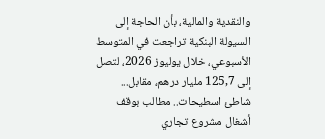والنقدية والمالية، بأن الحاجة إلى السيولة البنكية تراجعت في المتوسط الأسبوعي، خلال يوليوز 2026، لتصل إلى 125,7 مليار درهم، مقابل...
شاطئ اسطيحات.. مطالب بوقف أشغال مشروع تجاري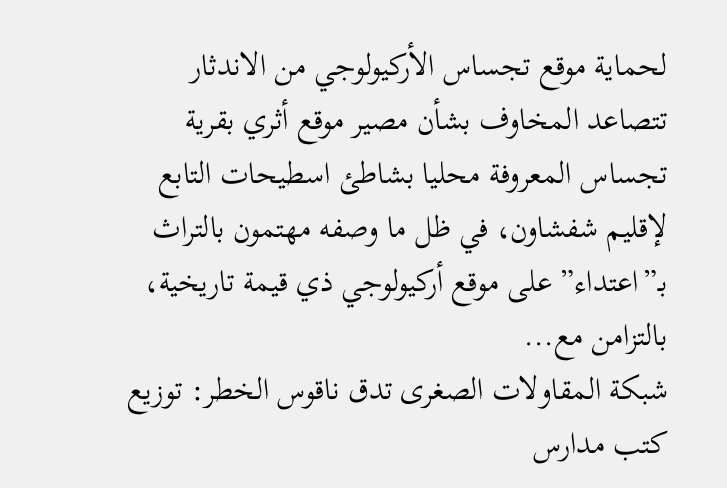لحماية موقع تجساس الأركيولوجي من الاندثار
تتصاعد المخاوف بشأن مصير موقع أثري بقرية تجساس المعروفة محليا بشاطئ اسطيحات التابع لإقليم شفشاون، في ظل ما وصفه مهتمون بالتراث بـ”اعتداء” على موقع أركيولوجي ذي قيمة تاريخية، بالتزامن مع...
شبكة المقاولات الصغرى تدق ناقوس الخطر: توزيع كتب مدارس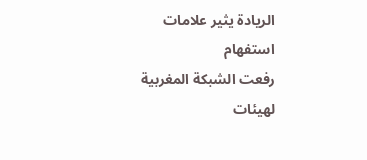الريادة يثير علامات استفهام
رفعت الشبكة المغربية لهيئات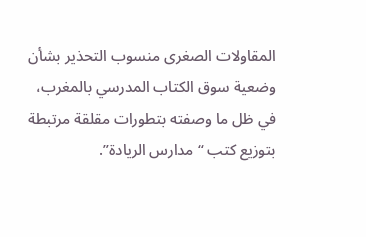المقاولات الصغرى منسوب التحذير بشأن وضعية سوق الكتاب المدرسي بالمغرب، في ظل ما وصفته بتطورات مقلقة مرتبطة بتوزيع كتب “مدارس الريادة”.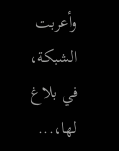وأعربت الشبكة، في بلاغ لها،...